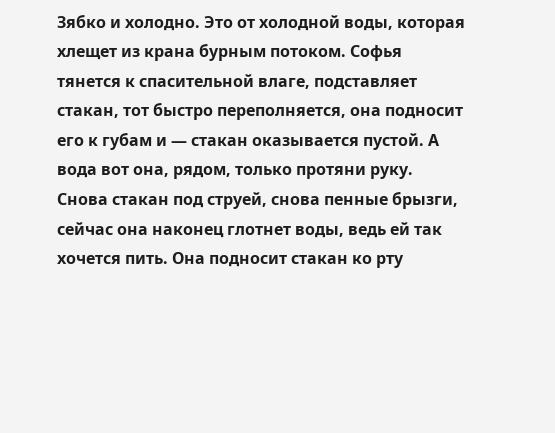Зябко и холодно. Это от холодной воды, которая хлещет из крана бурным потоком. Софья тянется к спасительной влаге, подставляет стакан, тот быстро переполняется, она подносит его к губам и — стакан оказывается пустой. А вода вот она, рядом, только протяни руку. Снова стакан под струей, снова пенные брызги, сейчас она наконец глотнет воды, ведь ей так хочется пить. Она подносит стакан ко рту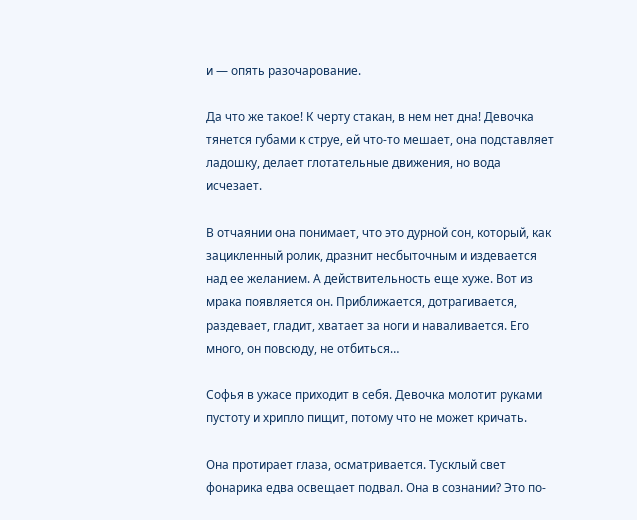и — опять разочарование.

Да что же такое! К черту стакан, в нем нет дна! Девочка тянется губами к струе, ей что-то мешает, она подставляет ладошку, делает глотательные движения, но вода исчезает.

В отчаянии она понимает, что это дурной сон, который, как зацикленный ролик, дразнит несбыточным и издевается над ее желанием. А действительность еще хуже. Вот из мрака появляется он. Приближается, дотрагивается, раздевает, гладит, хватает за ноги и наваливается. Его много, он повсюду, не отбиться…

Софья в ужасе приходит в себя. Девочка молотит руками пустоту и хрипло пищит, потому что не может кричать.

Она протирает глаза, осматривается. Тусклый свет фонарика едва освещает подвал. Она в сознании? Это по-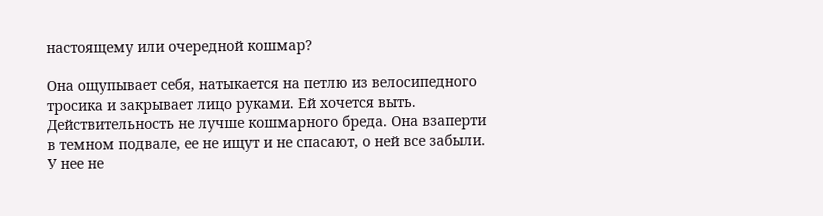настоящему или очередной кошмар?

Она ощупывает себя, натыкается на петлю из велосипедного тросика и закрывает лицо руками. Ей хочется выть. Действительность не лучше кошмарного бреда. Она взаперти в темном подвале, ее не ищут и не спасают, о ней все забыли. У нее не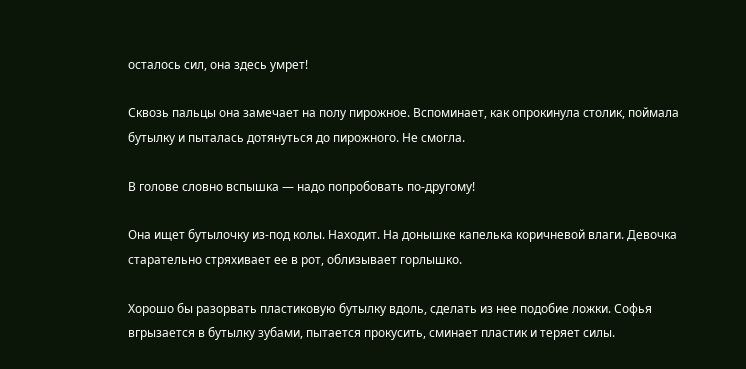осталось сил, она здесь умрет!

Сквозь пальцы она замечает на полу пирожное. Вспоминает, как опрокинула столик, поймала бутылку и пыталась дотянуться до пирожного. Не смогла.

В голове словно вспышка — надо попробовать по-другому!

Она ищет бутылочку из-под колы. Находит. На донышке капелька коричневой влаги. Девочка старательно стряхивает ее в рот, облизывает горлышко.

Хорошо бы разорвать пластиковую бутылку вдоль, сделать из нее подобие ложки. Софья вгрызается в бутылку зубами, пытается прокусить, сминает пластик и теряет силы.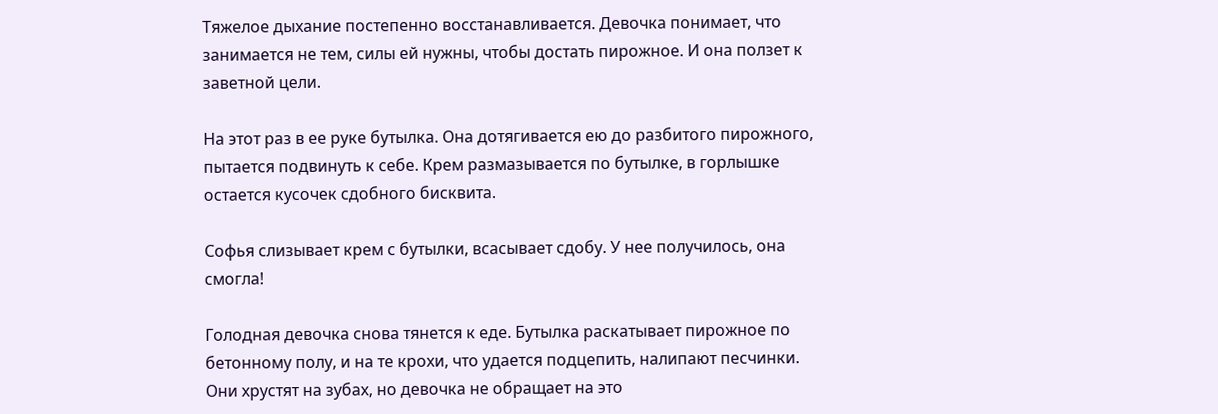Тяжелое дыхание постепенно восстанавливается. Девочка понимает, что занимается не тем, силы ей нужны, чтобы достать пирожное. И она ползет к заветной цели.

На этот раз в ее руке бутылка. Она дотягивается ею до разбитого пирожного, пытается подвинуть к себе. Крем размазывается по бутылке, в горлышке остается кусочек сдобного бисквита.

Софья слизывает крем с бутылки, всасывает сдобу. У нее получилось, она смогла!

Голодная девочка снова тянется к еде. Бутылка раскатывает пирожное по бетонному полу, и на те крохи, что удается подцепить, налипают песчинки. Они хрустят на зубах, но девочка не обращает на это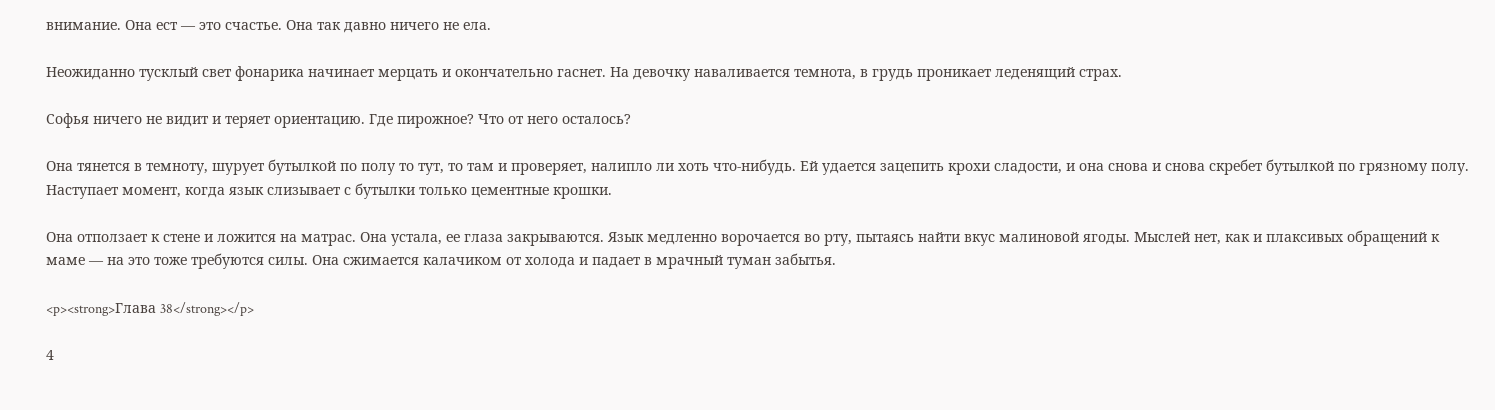внимание. Она ест — это счастье. Она так давно ничего не ела.

Неожиданно тусклый свет фонарика начинает мерцать и окончательно гаснет. На девочку наваливается темнота, в грудь проникает леденящий страх.

Софья ничего не видит и теряет ориентацию. Где пирожное? Что от него осталось?

Она тянется в темноту, шурует бутылкой по полу то тут, то там и проверяет, налипло ли хоть что-нибудь. Ей удается зацепить крохи сладости, и она снова и снова скребет бутылкой по грязному полу. Наступает момент, когда язык слизывает с бутылки только цементные крошки.

Она отползает к стене и ложится на матрас. Она устала, ее глаза закрываются. Язык медленно ворочается во рту, пытаясь найти вкус малиновой ягоды. Мыслей нет, как и плаксивых обращений к маме — на это тоже требуются силы. Она сжимается калачиком от холода и падает в мрачный туман забытья.

<p><strong>Глава 38</strong></p>

4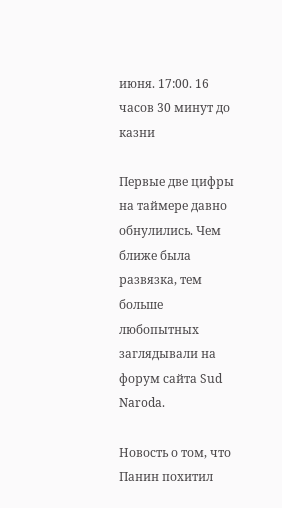июня. 17:00. 16 часов 30 минут до казни

Первые две цифры на таймере давно обнулились. Чем ближе была развязка, тем больше любопытных заглядывали на форум сайта Sud Naroda.

Новость о том, что Панин похитил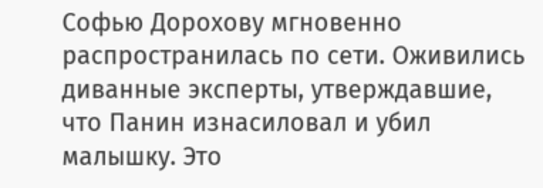Софью Дорохову мгновенно распространилась по сети. Оживились диванные эксперты, утверждавшие, что Панин изнасиловал и убил малышку. Это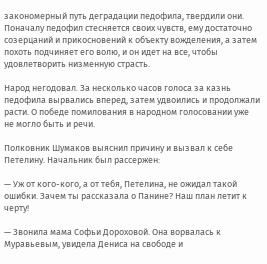закономерный путь деградации педофила, твердили они. Поначалу педофил стесняется своих чувств, ему достаточно созерцаний и прикосновений к объекту вожделения, а затем похоть подчиняет его волю, и он идет на все, чтобы удовлетворить низменную страсть.

Народ негодовал. За несколько часов голоса за казнь педофила вырвались вперед, затем удвоились и продолжали расти. О победе помилования в народном голосовании уже не могло быть и речи.

Полковник Шумаков выяснил причину и вызвал к себе Петелину. Начальник был рассержен:

— Уж от кого-кого, а от тебя, Петелина, не ожидал такой ошибки. Зачем ты рассказала о Панине? Наш план летит к черту!

— Звонила мама Софьи Дороховой. Она ворвалась к Муравьевым, увидела Дениса на свободе и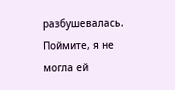разбушевалась. Поймите, я не могла ей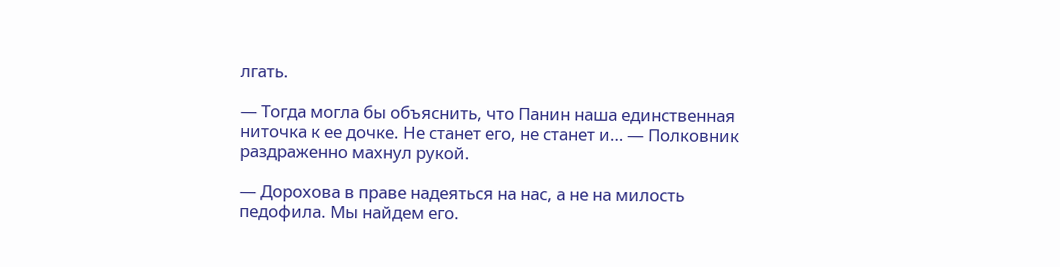лгать.

— Тогда могла бы объяснить, что Панин наша единственная ниточка к ее дочке. Не станет его, не станет и… — Полковник раздраженно махнул рукой.

— Дорохова в праве надеяться на нас, а не на милость педофила. Мы найдем его.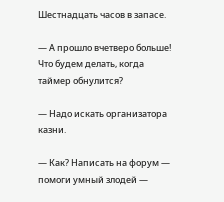Шестнадцать часов в запасе.

— А прошло вчетверо больше! Что будем делать, когда таймер обнулится?

— Надо искать организатора казни.

— Как? Написать на форум — помоги умный злодей —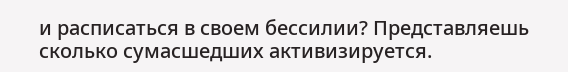и расписаться в своем бессилии? Представляешь сколько сумасшедших активизируется.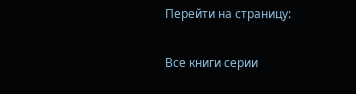Перейти на страницу:

Все книги серии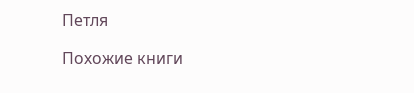Петля

Похожие книги